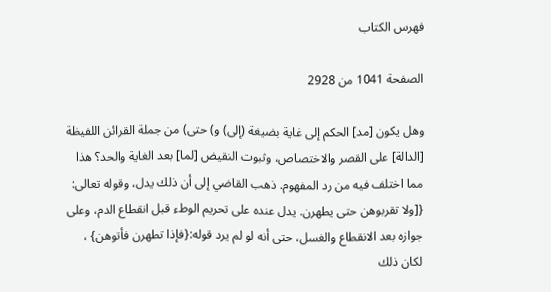فهرس الكتاب

الصفحة 1041 من 2928

وهل يكون [مد] الحكم إلى غاية بضيغة (إلى) و) حتى) من جملة القرائن اللفيظة [الدالة] على القصر والاختصاص، وثبوت النقيض [لما] بعد الغاية والحد؟ هذا مما اختلف فيه من رد المفهوم. ذهب القاضي إلى أن ذلك يدل، وقوله تعالى: {[ولا تقربوهن حتى يطهرن. يدل عنده على تحريم الوطء قبل انقطاع الدم، وعلى جوازه بعد الانقطاع والغسل، حتى أنه لو لم يرد قوله:{فإذا تطهرن فأتوهن} ، لكان ذلك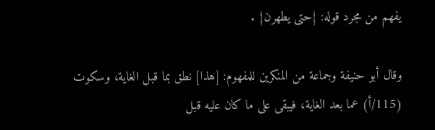يفهم من مجرد قوله: {حتى يطهرن} .

وقال أبو حنيفة وجماعة من المنكرين للمفهوم: [هذا] نطق بما قبل الغاية، وسكوت (115/أ) عما بعد الغاية، فيبقى على ما كان عليه قبل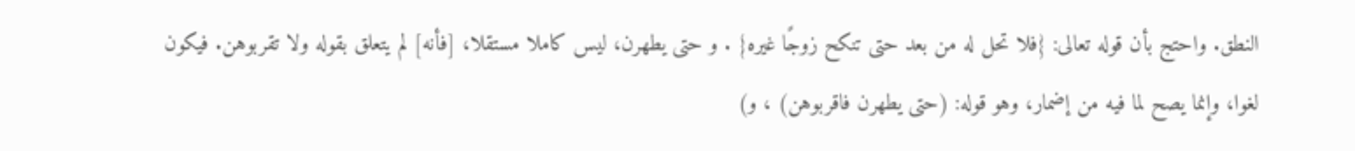النطق. واحتج بأن قوله تعالى: {فلا تحل له من بعد حتى تنكح زوجًا غيره} . و حتى يطهرن، ليس كاملا مستقلا، [فأنه] لم يتعلق بقوله ولا تقربوهن. فيكون لغوا، وإنما يصح لما فيه من إضمار، وهو قوله: (حتى يطهرن فاقربوهن) ، و)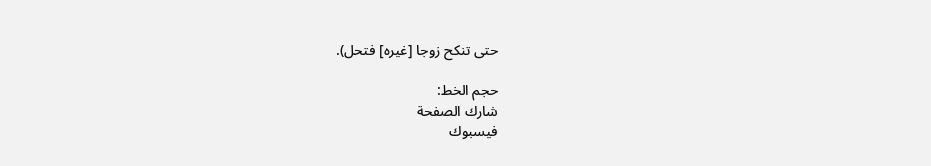حتى تنكح زوجا [غيره] فتحل).

حجم الخط:
شارك الصفحة
فيسبوك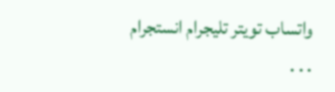واتساب تويتر تليجرام انستجرام
. . .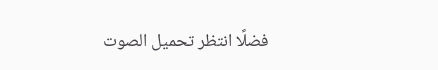فضلًا انتظر تحميل الصوت